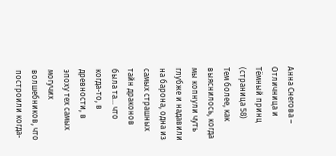Анна Снегова – Отличница и Тёмный принц (страница 58)
Тем более, как выяснилось, когда мы копнули чуть глубже и надавили на барона, одна из самых страшных тайн драконов была та… что когда-то, в древности, в эпоху тех самых могучих волшебников, что построили когда-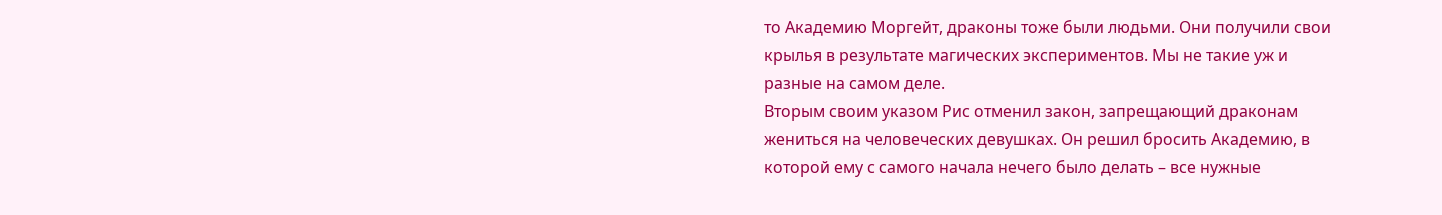то Академию Моргейт, драконы тоже были людьми. Они получили свои крылья в результате магических экспериментов. Мы не такие уж и разные на самом деле.
Вторым своим указом Рис отменил закон, запрещающий драконам жениться на человеческих девушках. Он решил бросить Академию, в которой ему с самого начала нечего было делать – все нужные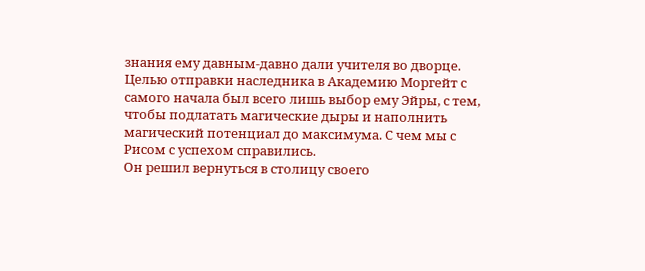знания ему давным-давно дали учителя во дворце. Целью отправки наследника в Академию Моргейт с самого начала был всего лишь выбор ему Эйры, с тем, чтобы подлатать магические дыры и наполнить магический потенциал до максимума. С чем мы с Рисом с успехом справились.
Он решил вернуться в столицу своего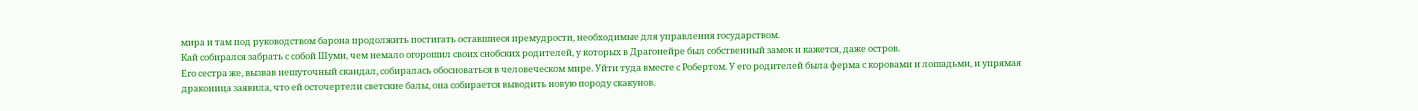мира и там под руководством барона продолжить постигать оставшиеся премудрости, необходимые для управления государством.
Кай собирался забрать с собой Шуми, чем немало огорошил своих снобских родителей, у которых в Драгонейре был собственный замок и кажется, даже остров.
Его сестра же, вызвав нешуточный скандал, собиралась обосноваться в человеческом мире. Уйти туда вместе с Робертом. У его родителей была ферма с коровами и лошадьми, и упрямая драконица заявила, что ей осточертели светские балы, она собирается выводить новую породу скакунов.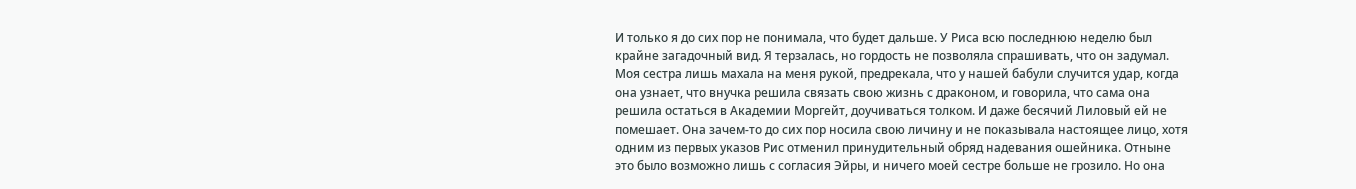И только я до сих пор не понимала, что будет дальше. У Риса всю последнюю неделю был крайне загадочный вид. Я терзалась, но гордость не позволяла спрашивать, что он задумал.
Моя сестра лишь махала на меня рукой, предрекала, что у нашей бабули случится удар, когда она узнает, что внучка решила связать свою жизнь с драконом, и говорила, что сама она решила остаться в Академии Моргейт, доучиваться толком. И даже бесячий Лиловый ей не помешает. Она зачем-то до сих пор носила свою личину и не показывала настоящее лицо, хотя одним из первых указов Рис отменил принудительный обряд надевания ошейника. Отныне это было возможно лишь с согласия Эйры, и ничего моей сестре больше не грозило. Но она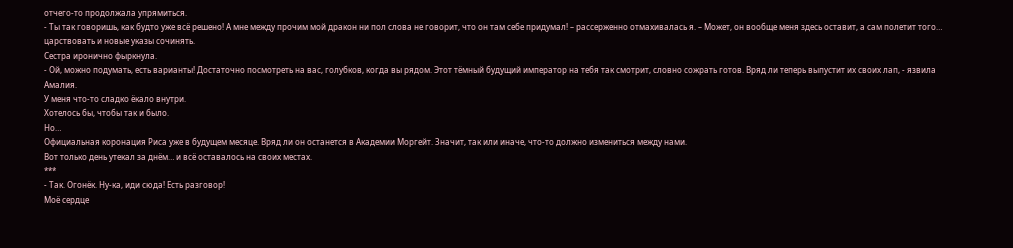отчего-то продолжала упрямиться.
- Ты так говоришь, как будто уже всё решено! А мне между прочим мой дракон ни пол слова не говорит, что он там себе придумал! – рассерженно отмахивалась я. – Может, он вообще меня здесь оставит, а сам полетит того… царствовать и новые указы сочинять.
Сестра иронично фыркнула.
- Ой, можно подумать, есть варианты! Достаточно посмотреть на вас, голубков, когда вы рядом. Этот тёмный будущий император на тебя так смотрит, словно сожрать готов. Вряд ли теперь выпустит их своих лап, - язвила Амалия.
У меня что-то сладко ёкало внутри.
Хотелось бы, чтобы так и было.
Но…
Официальная коронация Риса уже в будущем месяце. Вряд ли он останется в Академии Моргейт. Значит, так или иначе, что-то должно измениться между нами.
Вот только день утекал за днём… и всё оставалось на своих местах.
***
- Так. Огонёк. Ну-ка, иди сюда! Есть разговор!
Моё сердце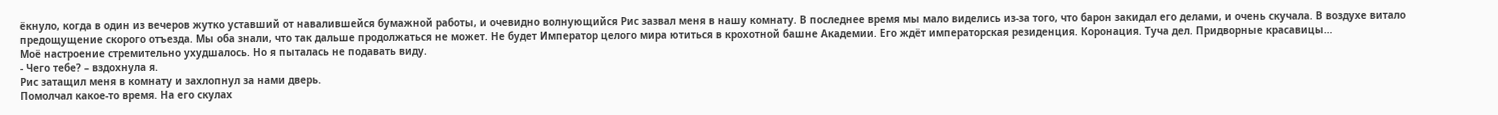ёкнуло, когда в один из вечеров жутко уставший от навалившейся бумажной работы, и очевидно волнующийся Рис зазвал меня в нашу комнату. В последнее время мы мало виделись из-за того, что барон закидал его делами, и очень скучала. В воздухе витало предощущение скорого отъезда. Мы оба знали, что так дальше продолжаться не может. Не будет Император целого мира ютиться в крохотной башне Академии. Его ждёт императорская резиденция. Коронация. Туча дел. Придворные красавицы…
Моё настроение стремительно ухудшалось. Но я пыталась не подавать виду.
- Чего тебе? – вздохнула я.
Рис затащил меня в комнату и захлопнул за нами дверь.
Помолчал какое-то время. На его скулах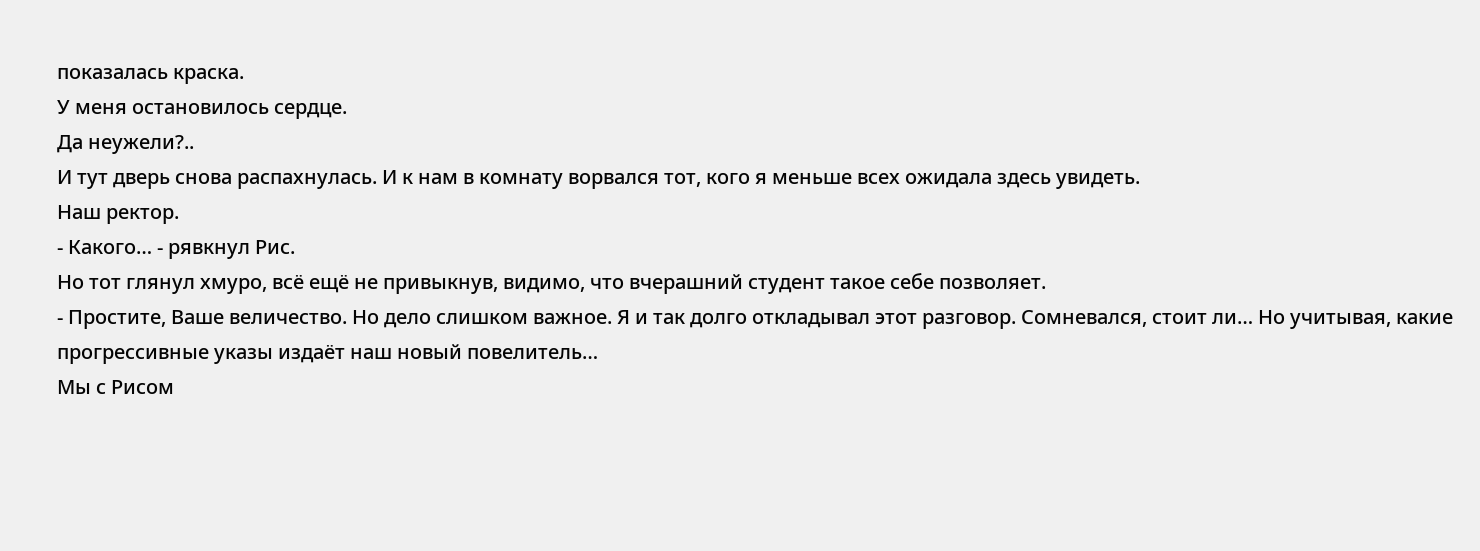показалась краска.
У меня остановилось сердце.
Да неужели?..
И тут дверь снова распахнулась. И к нам в комнату ворвался тот, кого я меньше всех ожидала здесь увидеть.
Наш ректор.
- Какого… - рявкнул Рис.
Но тот глянул хмуро, всё ещё не привыкнув, видимо, что вчерашний студент такое себе позволяет.
- Простите, Ваше величество. Но дело слишком важное. Я и так долго откладывал этот разговор. Сомневался, стоит ли… Но учитывая, какие прогрессивные указы издаёт наш новый повелитель…
Мы с Рисом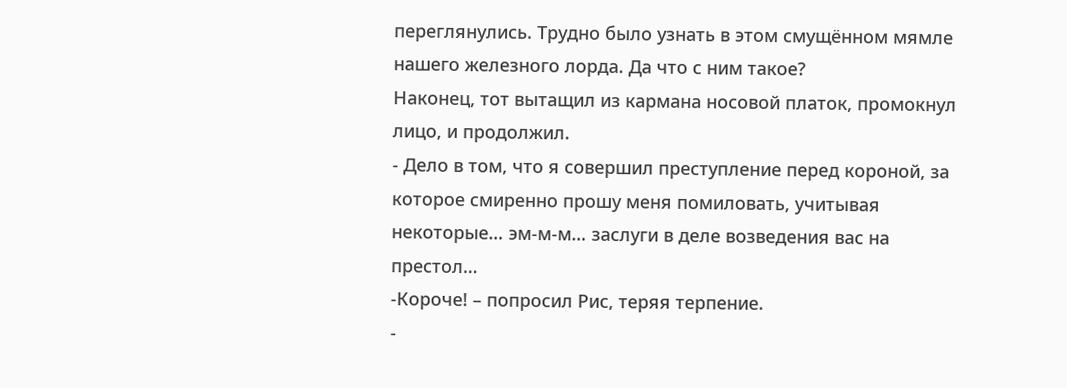переглянулись. Трудно было узнать в этом смущённом мямле нашего железного лорда. Да что с ним такое?
Наконец, тот вытащил из кармана носовой платок, промокнул лицо, и продолжил.
- Дело в том, что я совершил преступление перед короной, за которое смиренно прошу меня помиловать, учитывая некоторые… эм-м-м… заслуги в деле возведения вас на престол…
-Короче! – попросил Рис, теряя терпение.
-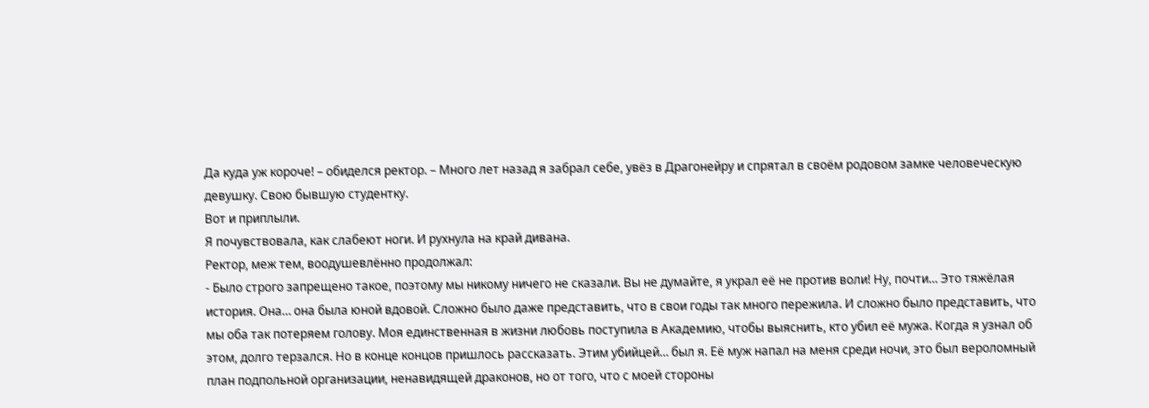Да куда уж короче! – обиделся ректор. – Много лет назад я забрал себе, увёз в Драгонейру и спрятал в своём родовом замке человеческую девушку. Свою бывшую студентку.
Вот и приплыли.
Я почувствовала, как слабеют ноги. И рухнула на край дивана.
Ректор, меж тем, воодушевлённо продолжал:
- Было строго запрещено такое, поэтому мы никому ничего не сказали. Вы не думайте, я украл её не против воли! Ну, почти… Это тяжёлая история. Она… она была юной вдовой. Сложно было даже представить, что в свои годы так много пережила. И сложно было представить, что мы оба так потеряем голову. Моя единственная в жизни любовь поступила в Академию, чтобы выяснить, кто убил её мужа. Когда я узнал об этом, долго терзался. Но в конце концов пришлось рассказать. Этим убийцей… был я. Её муж напал на меня среди ночи, это был вероломный план подпольной организации, ненавидящей драконов, но от того, что с моей стороны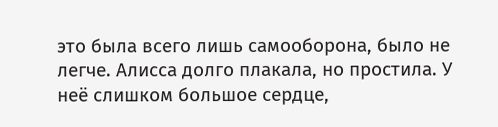это была всего лишь самооборона, было не легче. Алисса долго плакала, но простила. У неё слишком большое сердце,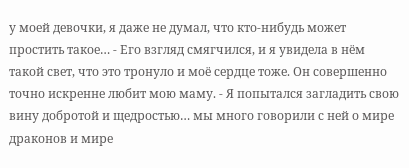у моей девочки, я даже не думал, что кто-нибудь может простить такое… - Его взгляд смягчился, и я увидела в нём такой свет, что это тронуло и моё сердце тоже. Он совершенно точно искренне любит мою маму. - Я попытался загладить свою вину добротой и щедростью… мы много говорили с ней о мире драконов и мире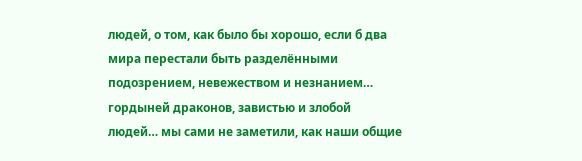людей, о том, как было бы хорошо, если б два мира перестали быть разделёнными подозрением, невежеством и незнанием… гордыней драконов, завистью и злобой людей… мы сами не заметили, как наши общие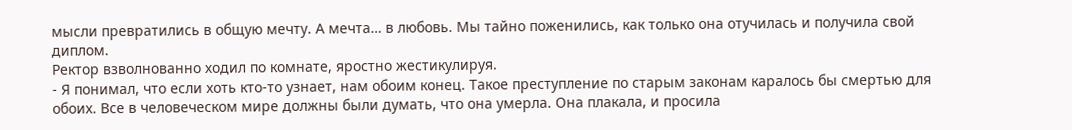мысли превратились в общую мечту. А мечта… в любовь. Мы тайно поженились, как только она отучилась и получила свой диплом.
Ректор взволнованно ходил по комнате, яростно жестикулируя.
- Я понимал, что если хоть кто-то узнает, нам обоим конец. Такое преступление по старым законам каралось бы смертью для обоих. Все в человеческом мире должны были думать, что она умерла. Она плакала, и просила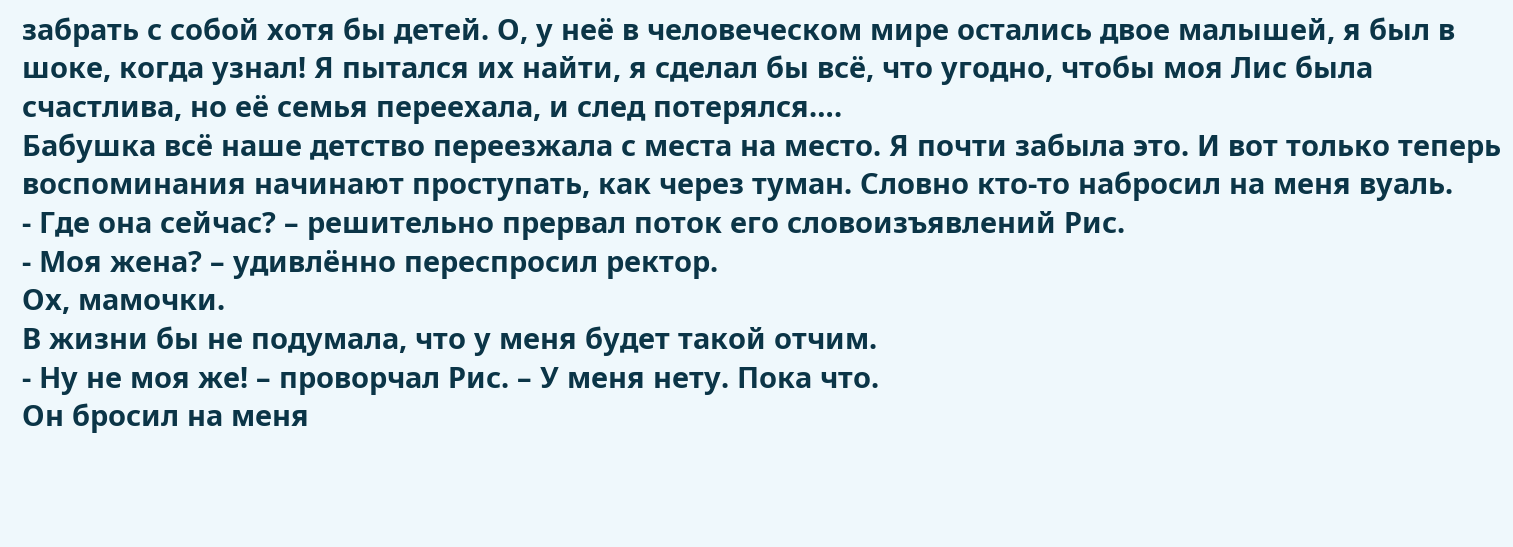забрать с собой хотя бы детей. О, у неё в человеческом мире остались двое малышей, я был в шоке, когда узнал! Я пытался их найти, я сделал бы всё, что угодно, чтобы моя Лис была счастлива, но её семья переехала, и след потерялся….
Бабушка всё наше детство переезжала с места на место. Я почти забыла это. И вот только теперь воспоминания начинают проступать, как через туман. Словно кто-то набросил на меня вуаль.
- Где она сейчас? – решительно прервал поток его словоизъявлений Рис.
- Моя жена? – удивлённо переспросил ректор.
Ох, мамочки.
В жизни бы не подумала, что у меня будет такой отчим.
- Ну не моя же! – проворчал Рис. – У меня нету. Пока что.
Он бросил на меня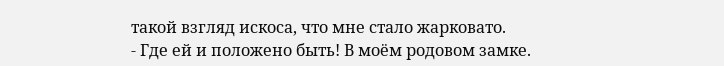такой взгляд искоса, что мне стало жарковато.
- Где ей и положено быть! В моём родовом замке.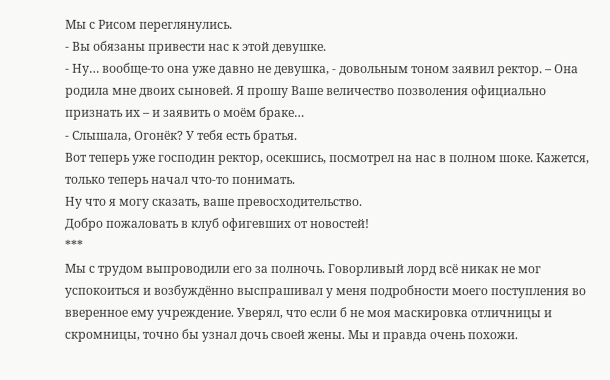Мы с Рисом переглянулись.
- Вы обязаны привести нас к этой девушке.
- Ну… вообще-то она уже давно не девушка, - довольным тоном заявил ректор. – Она родила мне двоих сыновей. Я прошу Ваше величество позволения официально признать их – и заявить о моём браке…
- Слышала, Огонёк? У тебя есть братья.
Вот теперь уже господин ректор, осекшись, посмотрел на нас в полном шоке. Кажется, только теперь начал что-то понимать.
Ну что я могу сказать, ваше превосходительство.
Добро пожаловать в клуб офигевших от новостей!
***
Мы с трудом выпроводили его за полночь. Говорливый лорд всё никак не мог успокоиться и возбуждённо выспрашивал у меня подробности моего поступления во вверенное ему учреждение. Уверял, что если б не моя маскировка отличницы и скромницы, точно бы узнал дочь своей жены. Мы и правда очень похожи.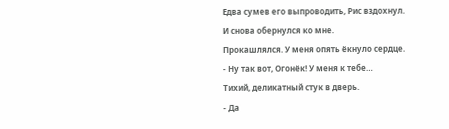Едва сумев его выпроводить, Рис вздохнул.
И снова обернулся ко мне.
Прокашлялся. У меня опять ёкнуло сердце.
- Ну так вот, Огонёк! У меня к тебе…
Тихий, деликатный стук в дверь.
- Да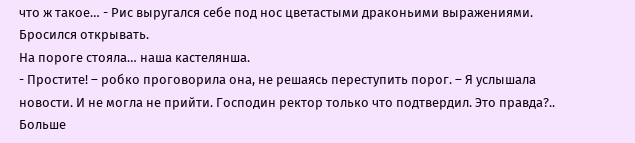что ж такое… - Рис выругался себе под нос цветастыми драконьими выражениями. Бросился открывать.
На пороге стояла… наша кастелянша.
- Простите! – робко проговорила она, не решаясь переступить порог. – Я услышала новости. И не могла не прийти. Господин ректор только что подтвердил. Это правда?.. Больше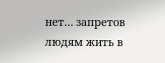нет… запретов людям жить в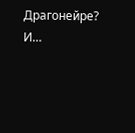Драгонейре? И…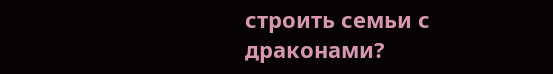строить семьи с драконами?